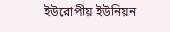ইউরোপীয় ইউনিয়ন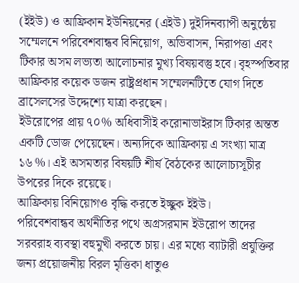(ইইউ) ও আফ্রিকান ইউনিয়নের (এইউ) দুইদিনব্যাপী অনুষ্ঠেয় সম্মেলনে পরিবেশবান্ধব বিনিয়োগ, অভিবাসন, নিরাপত্তা এবং টিকার অসম লভ্যতা আলোচনার মুখ্য বিষয়বস্তু হবে। বৃহস্পতিবার আফ্রিকার কয়েক ডজন রাষ্ট্রপ্রধান সম্মেলনটিতে যোগ দিতে ব্রাসেলসের উদ্দেশ্যে যাত্রা করছেন।
ইউরোপের প্রায় ৭০% অধিবাসীই করোনাভাইরাস টিকার অন্তত একটি ডোজ পেয়েছেন। অন্যদিকে আফ্রিকায় এ সংখ্যা মাত্র ১৬%। এই অসমতার বিষয়টি শীর্ষ বৈঠকের আলোচ্যসূচীর উপরের দিকে রয়েছে।
আফ্রিকায় বিনিয়োগও বৃদ্ধি করতে ইচ্ছুক ইইউ।
পরিবেশবান্ধব অর্থনীতির পথে অগ্রসরমান ইউরোপ তাদের সরবরাহ ব্যবস্থা বহুমুখী করতে চায়। এর মধ্যে ব্যাটারী প্রযুক্তির জন্য প্রয়োজনীয় বিরল মৃত্তিকা ধাতুও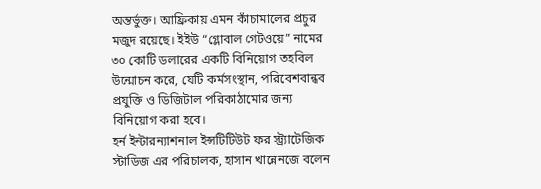অন্তর্ভুক্ত। আফ্রিকায় এমন কাঁচামালের প্রচুর মজুদ রয়েছে। ইইউ “গ্লোবাল গেটওয়ে” নামের ৩০ কোটি ডলারের একটি বিনিয়োগ তহবিল উন্মোচন করে, যেটি কর্মসংস্থান, পরিবেশবান্ধব প্রযুক্তি ও ডিজিটাল পরিকাঠামোর জন্য বিনিয়োগ করা হবে।
হর্ন ইন্টারন্যাশনাল ইন্সটিটিউট ফর স্ট্র্যাটেজিক স্টাডিজ এর পরিচালক, হাসান খান্নেনজে বলেন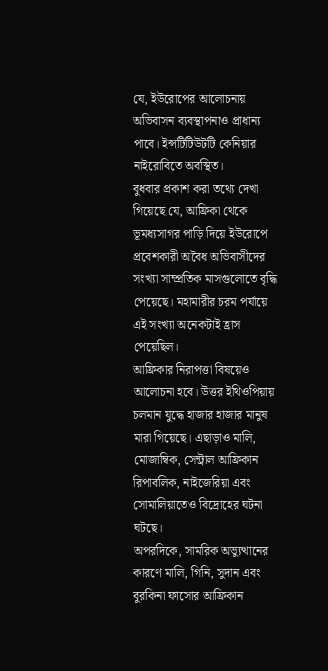যে, ইউরোপের আলোচনায় অভিবাসন ব্যবস্থাপনাও প্রাধান্য পাবে। ইন্সটিটিউটটি কেনিয়ার নাইরোবিতে অবস্থিত।
বুধবার প্রকাশ করা তথ্যে দেখা গিয়েছে যে, আফ্রিকা থেকে ভূমধ্যসাগর পাড়ি দিয়ে ইউরোপে প্রবেশকারী অবৈধ অভিবাসীদের সংখ্যা সাম্প্রতিক মাসগুলোতে বৃদ্ধি পেয়েছে। মহামারীর চরম পর্যায়ে এই সংখ্যা অনেকটাই হ্রাস পেয়েছিল।
আফ্রিকার নিরাপত্তা বিষয়েও আলোচনা হবে। উত্তর ইথিওপিয়ায় চলমান যুদ্ধে হাজার হাজার মানুষ মারা গিয়েছে। এছাড়াও মালি, মোজাম্বিক, সেন্ট্রাল আফ্রিকান রিপাবলিক, নাইজেরিয়া এবং সোমালিয়াতেও বিদ্রোহের ঘটনা ঘটছে।
অপরদিকে, সামরিক অভ্যুত্থানের কারণে মালি, গিনি, সুদান এবং বুরকিনা ফাসোর আফ্রিকান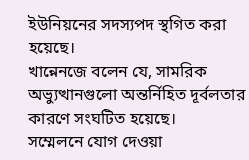ইউনিয়নের সদস্যপদ স্থগিত করা হয়েছে।
খান্নেনজে বলেন যে, সামরিক অভ্যুত্থানগুলো অন্তর্নিহিত দূর্বলতার কারণে সংঘটিত হয়েছে।
সম্মেলনে যোগ দেওয়া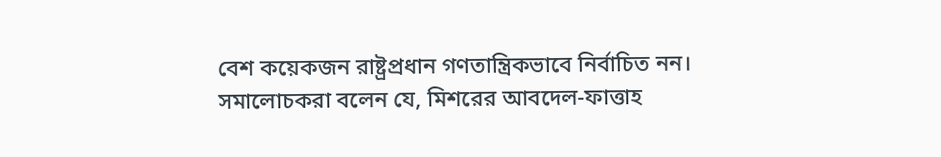বেশ কয়েকজন রাষ্ট্রপ্রধান গণতান্ত্রিকভাবে নির্বাচিত নন। সমালোচকরা বলেন যে, মিশরের আবদেল-ফাত্তাহ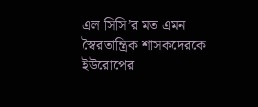এল সিসি’র মত এমন স্বৈরতান্ত্রিক শাসকদেরকে ইউরোপের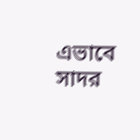এভাবে সাদর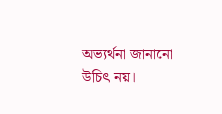অভ্যর্থনা জানানো উচিৎ নয়।